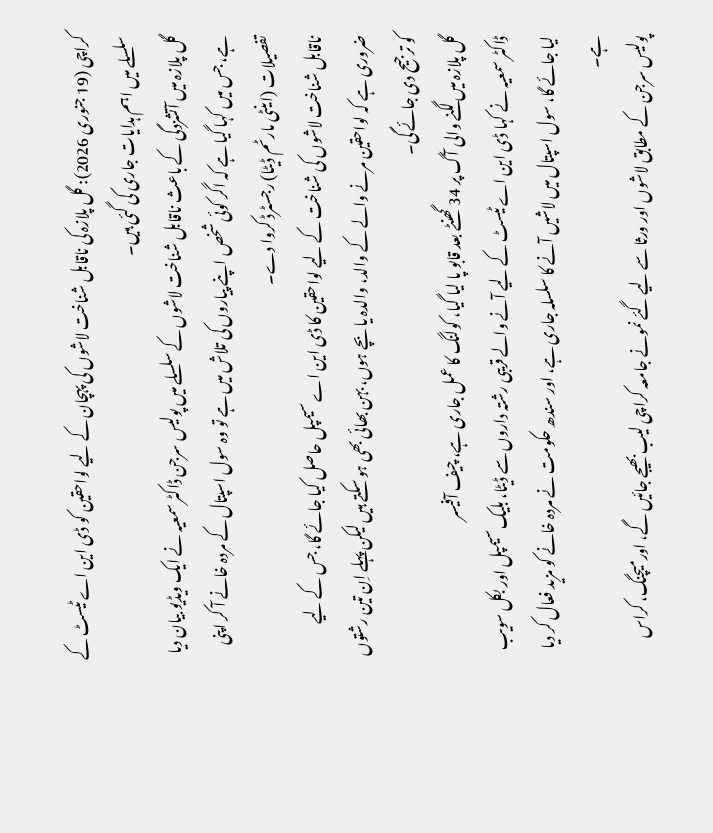کراچی (19 جنوری 2026): گل پلازہ کی ناقابل شناخت لاشوں کی پہچان کے لیے لواحقین کو ڈی این اے ٹیسٹ کے سلسلے میں اہم ہدایات جاری کی گئی ہیں۔
گل پلازہ میں آتشزدگی کے باعث ناقابل شناخت لاشوں کے سلسلے میں پولیس سرجن ڈاکٹر سمعیہ نے ایک ویڈیو بیان دیا ہے، جس میں کہا گیا ہے کہ اگر کوئی شخص اپنے پیاروں کی تلاش میں ہے تو وہ سول اسپتال کے مردہ خانے آ کر اپنی تفصیلات (اینٹی مارٹم ڈیٹا) رجسٹرڈ کروا دے۔
ناقابل شناخت لاشوں کی شناخت کے لیے لواحقین کا ڈی این اے سیمپل حاصل کیا جائے گا، جس کے لیے ضروری ہے کہ لواحقین مرنے والے کے والد، والدہ یا بچے ہوں، بہن بھائی بھی ہو سکتے ہیں لیکن پہلے اِن تین رشتوں کو ترجیح دی جائے گی۔
گل پلازہ میں لگنے والی آگ پر 34 گھنٹے بعد قابو پا لیا گیا، کولنگ کا عمل جاری ہے، چیف آفیسر
ڈاکٹر سمعیہ نے کہا ڈی این اے ٹیسٹ کے لیے آنے والے قریبی رشتہ داروں سے ڈیٹا، بلیک سیمپل اور بکل سویب لیا جائے گا، سول اسپتال میں لاشیں آنے کا سلسلہ جاری ہے، اور سندھ حکومت نے مردہ خانے کو مزید فعال کر دیا ہے۔
پولیس سرجن کے مطابق لاشوں اور ورثا سے لیے گئے نمونے جامعہ کراچی لیب بھیجے جائیں گے، اورمیچنگ، کراس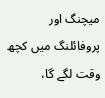میچنگ اور پروفائلنگ میں کچھ وقت لگے گا،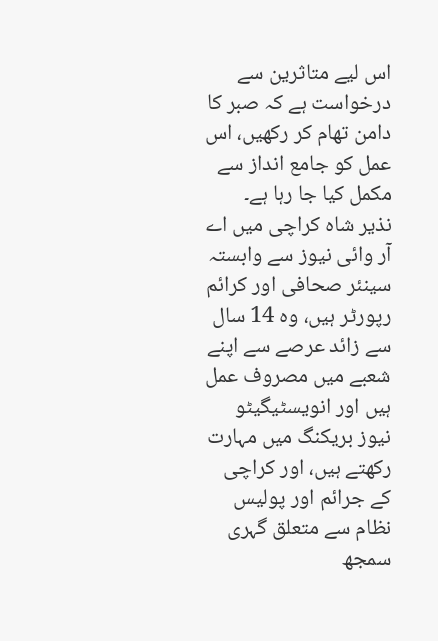اس لیے متاثرین سے درخواست ہے کہ صبر کا دامن تھام کر رکھیں، اس عمل کو جامع انداز سے مکمل کیا جا رہا ہے۔
نذیر شاہ کراچی میں اے آر وائی نیوز سے وابستہ سینئر صحافی اور کرائم رپورٹر ہیں، وہ 14 سال سے زائد عرصے سے اپنے شعبے میں مصروف عمل ہیں اور انویسٹیگیٹو نیوز بریکنگ میں مہارت رکھتے ہیں، اور کراچی کے جرائم اور پولیس نظام سے متعلق گہری سمجھ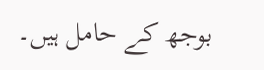بوجھ کے حامل ہیں۔